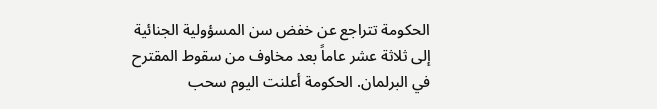الحكومة تتراجع عن خفض سن المسؤولية الجنائية إلى ثلاثة عشر عاماً بعد مخاوف من سقوط المقترح في البرلمان. الحكومة أعلنت اليوم سحب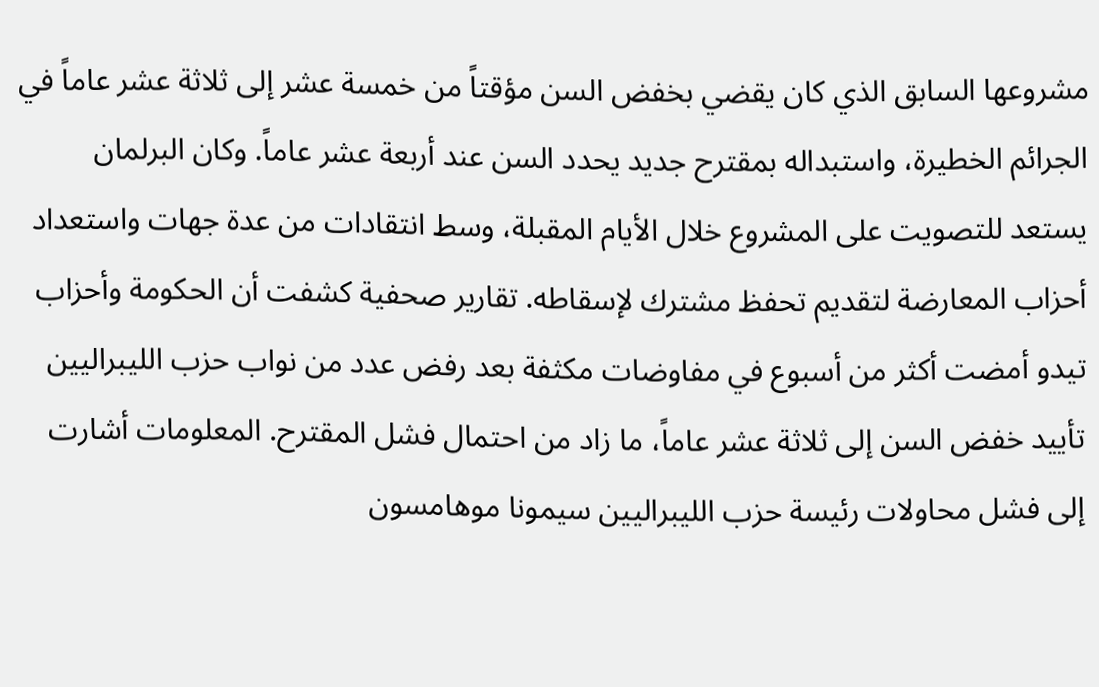مشروعها السابق الذي كان يقضي بخفض السن مؤقتاً من خمسة عشر إلى ثلاثة عشر عاماً في الجرائم الخطيرة، واستبداله بمقترح جديد يحدد السن عند أربعة عشر عاماً. وكان البرلمان يستعد للتصويت على المشروع خلال الأيام المقبلة، وسط انتقادات من عدة جهات واستعداد أحزاب المعارضة لتقديم تحفظ مشترك لإسقاطه. تقارير صحفية كشفت أن الحكومة وأحزاب تيدو أمضت أكثر من أسبوع في مفاوضات مكثفة بعد رفض عدد من نواب حزب الليبراليين تأييد خفض السن إلى ثلاثة عشر عاماً، ما زاد من احتمال فشل المقترح. المعلومات أشارت إلى فشل محاولات رئيسة حزب الليبراليين سيمونا موهامسون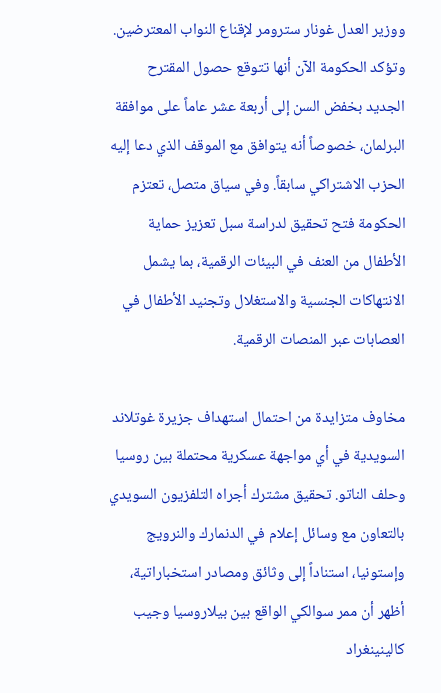ووزير العدل غونار سترومر لإقناع النواب المعترضين. وتؤكد الحكومة الآن أنها تتوقع حصول المقترح الجديد بخفض السن إلى أربعة عشر عاماً على موافقة البرلمان، خصوصاً أنه يتوافق مع الموقف الذي دعا إليه الحزب الاشتراكي سابقاً. وفي سياق متصل، تعتزم الحكومة فتح تحقيق لدراسة سبل تعزيز حماية الأطفال من العنف في البيئات الرقمية، بما يشمل الانتهاكات الجنسية والاستغلال وتجنيد الأطفال في العصابات عبر المنصات الرقمية.

مخاوف متزايدة من احتمال استهداف جزيرة غوتلاند السويدية في أي مواجهة عسكرية محتملة بين روسيا وحلف الناتو. تحقيق مشترك أجراه التلفزيون السويدي بالتعاون مع وسائل إعلام في الدنمارك والنرويج وإستونيا، استناداً إلى وثائق ومصادر استخباراتية، أظهر أن ممر سوالكي الواقع بين بيلاروسيا وجيب كالينينغراد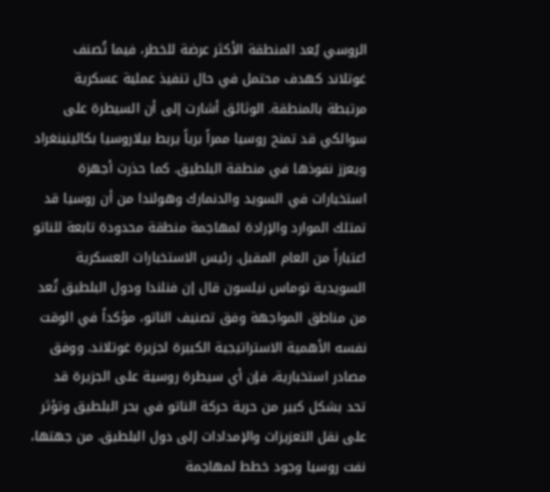الروسي يُعد المنطقة الأكثر عرضة للخطر، فيما تُصنف غوتلاند كهدف محتمل في حال تنفيذ عملية عسكرية مرتبطة بالمنطقة. الوثائق أشارت إلى أن السيطرة على سوالكي قد تمنح روسيا ممراً برياً يربط بيلاروسيا بكالينينغراد ويعزز نفوذها في منطقة البلطيق. كما حذرت أجهزة استخبارات في السويد والدنمارك وهولندا من أن روسيا قد تمتلك الموارد والإرادة لمهاجمة منطقة محدودة تابعة للناتو اعتباراً من العام المقبل. رئيس الاستخبارات العسكرية السويدية توماس نيلسون قال إن فنلندا ودول البلطيق تُعد من مناطق المواجهة وفق تصنيف الناتو، مؤكداً في الوقت نفسه الأهمية الاستراتيجية الكبيرة لجزيرة غوتلاند. ووفق مصادر استخبارية، فإن أي سيطرة روسية على الجزيرة قد تحد بشكل كبير من حرية حركة الناتو في بحر البلطيق وتؤثر على نقل التعزيزات والإمدادات إلى دول البلطيق. من جهتها، نفت روسيا وجود خطط لمهاجمة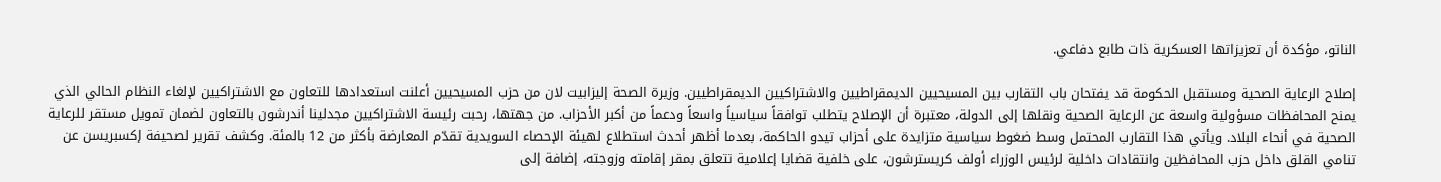الناتو، مؤكدة أن تعزيزاتها العسكرية ذات طابع دفاعي.

إصلاح الرعاية الصحية ومستقبل الحكومة قد يفتحان باب التقارب بين المسيحيين الديمقراطيين والاشتراكيين الديمقراطيين. وزيرة الصحة إليزابيت لان من حزب المسيحيين أعلنت استعدادها للتعاون مع الاشتراكيين لإلغاء النظام الحالي الذي يمنح المحافظات مسؤولية واسعة عن الرعاية الصحية ونقلها إلى الدولة، معتبرة أن الإصلاح يتطلب توافقاً سياسياً واسعاً ودعماً من أكبر الأحزاب. من جهتها، رحبت رئيسة الاشتراكيين مجدلينا أندرشون بالتعاون لضمان تمويل مستقر للرعاية الصحية في أنحاء البلاد. ويأتي هذا التقارب المحتمل وسط ضغوط سياسية متزايدة على أحزاب تيدو الحاكمة، بعدما أظهر أحدث استطلاع لهيئة الإحصاء السويدية تقدّم المعارضة بأكثر من 12 بالمئة. وكشف تقرير لصحيفة إكسبريسن عن تنامي القلق داخل حزب المحافظين وانتقادات داخلية لرئيس الوزراء أولف كريسترشون، على خلفية قضايا إعلامية تتعلق بمقر إقامته وزوجته، إضافة إلى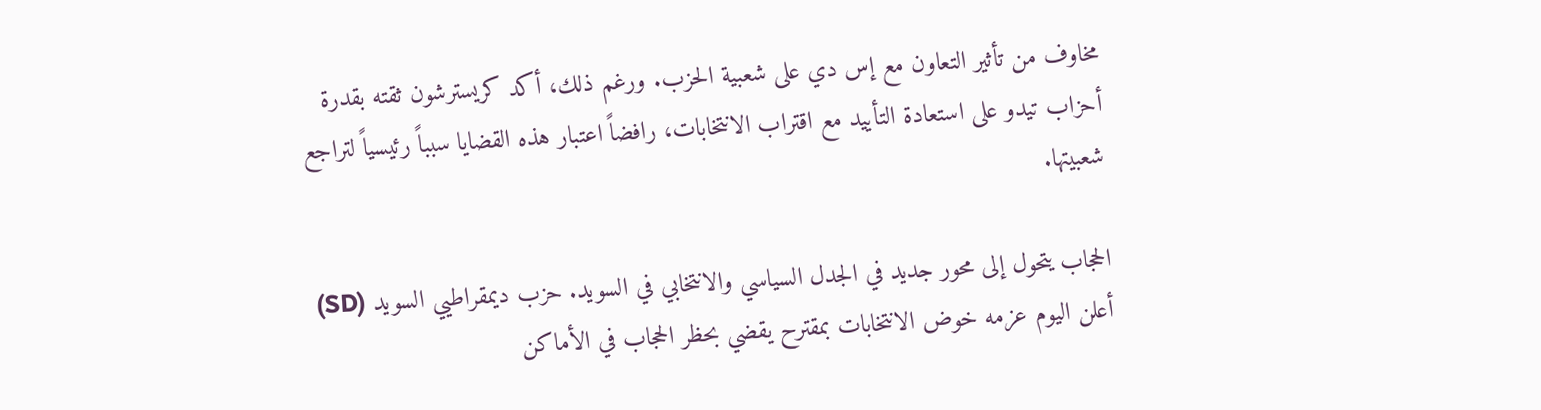مخاوف من تأثير التعاون مع إس دي على شعبية الحزب. ورغم ذلك، أكد كريسترشون ثقته بقدرة أحزاب تيدو على استعادة التأييد مع اقتراب الانتخابات، رافضاً اعتبار هذه القضايا سبباً رئيسياً لتراجع شعبيتها.

الحجاب يتحول إلى محور جديد في الجدل السياسي والانتخابي في السويد. حزب ديمقراطيي السويد (SD) أعلن اليوم عزمه خوض الانتخابات بمقترح يقضي بحظر الحجاب في الأماكن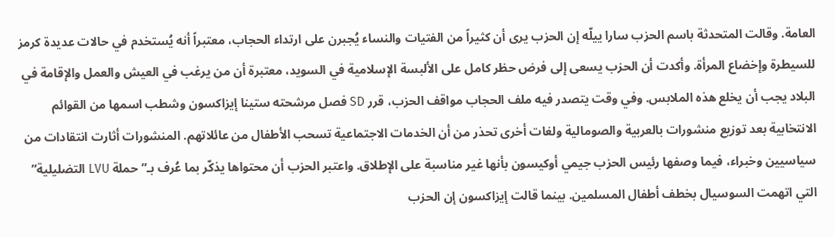العامة. وقالت المتحدثة باسم الحزب سارا ييلّه إن الحزب يرى أن كثيراً من الفتيات والنساء يُجبرن على ارتداء الحجاب، معتبراً أنه يُستخدم في حالات عديدة كرمز للسيطرة وإخضاع المرأة. وأكدت أن الحزب يسعى إلى فرض حظر كامل على الألبسة الإسلامية في السويد، معتبرة أن من يرغب في العيش والعمل والإقامة في البلاد يجب أن يخلع هذه الملابس. وفي وقت يتصدر فيه ملف الحجاب مواقف الحزب، قرر SD فصل مرشحته ستينا إيزاكسون وشطب اسمها من القوائم الانتخابية بعد توزيع منشورات بالعربية والصومالية ولغات أخرى تحذر من أن الخدمات الاجتماعية تسحب الأطفال من عائلاتهم. المنشورات أثارت انتقادات من سياسيين وخبراء، فيما وصفها رئيس الحزب جيمي أوكيسون بأنها غير مناسبة على الإطلاق. واعتبر الحزب أن محتواها يذكّر بما عُرف بـ”حملة LVU التضليلية” التي اتهمت السوسيال بخطف أطفال المسلمين. بينما قالت إيزاكسون إن الحزب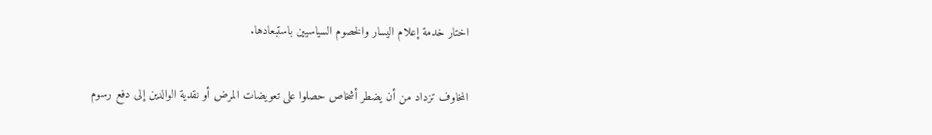اختار خدمة إعلام اليسار والخصوم السياسيين باستبعادها.

المخاوف تزداد من أن يضطر أشخاص حصلوا على تعويضات المرض أو نقدية الوالدين إلى دفع رسوم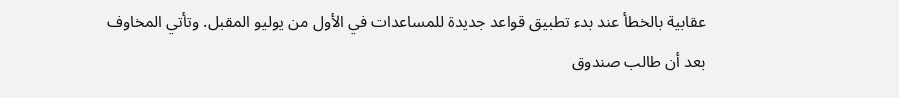عقابية بالخطأ عند بدء تطبيق قواعد جديدة للمساعدات في الأول من يوليو المقبل. وتأتي المخاوف بعد أن طالب صندوق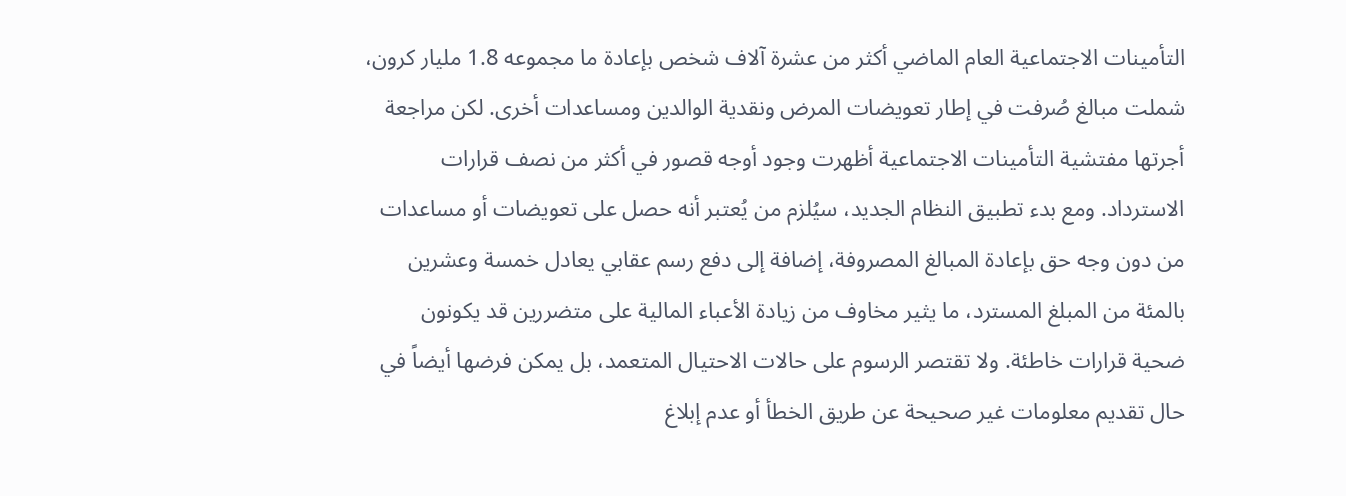التأمينات الاجتماعية العام الماضي أكثر من عشرة آلاف شخص بإعادة ما مجموعه 1.8 مليار كرون، شملت مبالغ صُرفت في إطار تعويضات المرض ونقدية الوالدين ومساعدات أخرى. لكن مراجعة أجرتها مفتشية التأمينات الاجتماعية أظهرت وجود أوجه قصور في أكثر من نصف قرارات الاسترداد. ومع بدء تطبيق النظام الجديد، سيُلزم من يُعتبر أنه حصل على تعويضات أو مساعدات من دون وجه حق بإعادة المبالغ المصروفة، إضافة إلى دفع رسم عقابي يعادل خمسة وعشرين بالمئة من المبلغ المسترد، ما يثير مخاوف من زيادة الأعباء المالية على متضررين قد يكونون ضحية قرارات خاطئة. ولا تقتصر الرسوم على حالات الاحتيال المتعمد، بل يمكن فرضها أيضاً في حال تقديم معلومات غير صحيحة عن طريق الخطأ أو عدم إبلاغ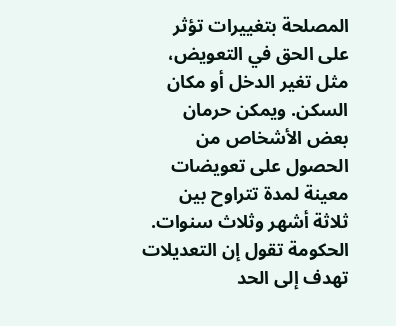المصلحة بتغييرات تؤثر على الحق في التعويض، مثل تغير الدخل أو مكان السكن. ويمكن حرمان بعض الأشخاص من الحصول على تعويضات معينة لمدة تتراوح بين ثلاثة أشهر وثلاث سنوات. الحكومة تقول إن التعديلات تهدف إلى الحد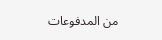من المدفوعات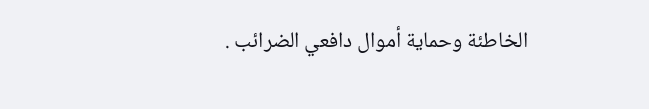الخاطئة وحماية أموال دافعي الضرائب .